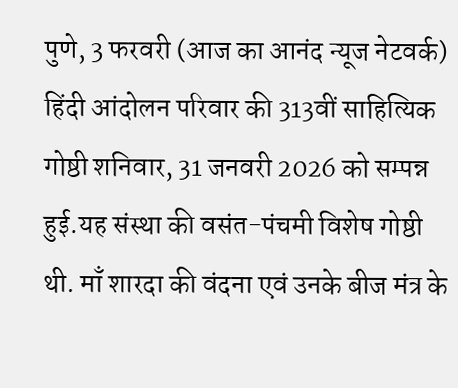पुणे, 3 फरवरी (आज का आनंद न्यूज नेटवर्क) हिंदी आंदोलन परिवार की 313वीं साहित्यिक गोष्ठी शनिवार, 31 जनवरी 2026 को सम्पन्न हुई.यह संस्था की वसंत-पंचमी विशेष गोष्ठी थी. माँ शारदा की वंदना एवं उनके बीज मंत्र के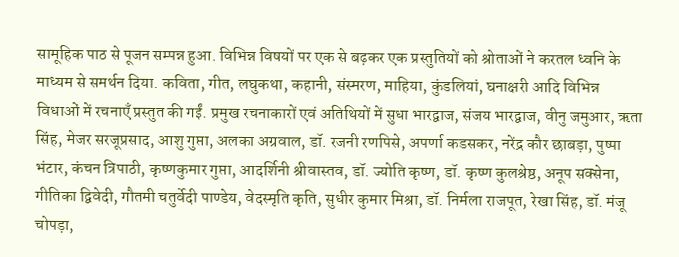सामूहिक पाठ से पूजन सम्पन्न हुआ. विभिन्न विषयों पर एक से बढ़कर एक प्रस्तुतियों को श्रोताओं ने करतल ध्वनि के माध्यम से समर्थन दिया. कविता, गीत, लघुकथा, कहानी, संस्मरण, माहिया, कुंडलियां, घनाक्षरी आदि विभिन्न विधाओं में रचनाएँ प्रस्तुत की गईं. प्रमुख रचनाकारों एवं अतिथियों में सुधा भारद्वाज, संजय भारद्वाज, वीनु जमुआर, ऋता सिंह, मेजर सरजूप्रसाद, आशु गुप्ता, अलका अग्रवाल, डॉ. रजनी रणपिसे, अपर्णा कडसकर, नरेंद्र कौर छाबड़ा, पुष्पा भंटार, कंचन त्रिपाठी, कृष्णकुमार गुप्ता, आदर्शिनी श्रीवास्तव, डॉ. ज्योति कृष्ण, डॉ. कृष्ण कुलश्रेष्ठ, अनूप सक्सेना, गीतिका द्विवेदी, गौतमी चतुर्वेदी पाण्डेय, वेदस्मृति कृति, सुधीर कुमार मिश्रा, डॉ. निर्मला राजपूत, रेखा सिंह, डॉ. मंजू चोपड़ा,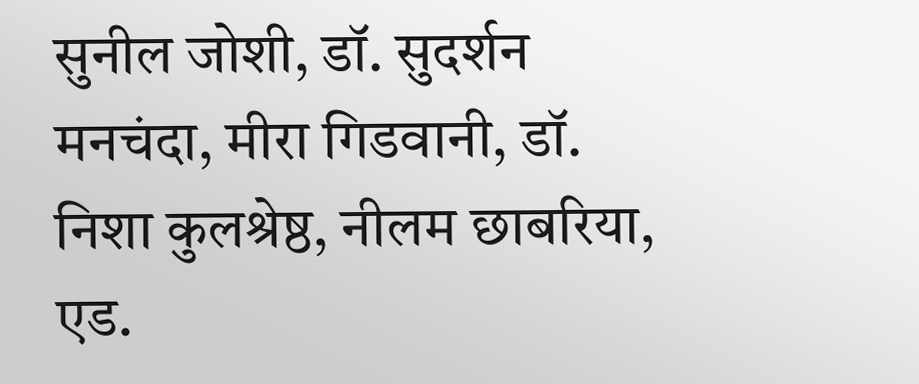सुनील जोशी, डॉ. सुदर्शन मनचंदा, मीरा गिडवानी, डॉ. निशा कुलश्रेष्ठ, नीलम छाबरिया, एड.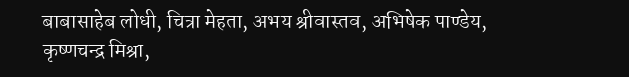बाबासाहेब लोधी, चित्रा मेहता, अभय श्रीवास्तव, अभिषेक पाण्डेय, कृष्णचन्द्र मिश्रा,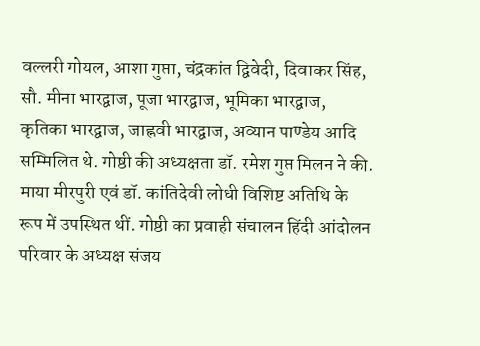वल्लरी गोयल, आशा गुप्ता, चंद्रकांत द्विवेदी, दिवाकर सिंह, सौ. मीना भारद्वाज, पूजा भारद्वाज, भूमिका भारद्वाज, कृतिका भारद्वाज, जाह्नवी भारद्वाज, अव्यान पाण्डेय आदि सम्मिलित थे. गोष्ठी की अध्यक्षता डॉ. रमेश गुप्त मिलन ने की. माया मीरपुरी एवं डॉ. कांतिदेवी लोधी विशिष्ट अतिथि के रूप में उपस्थित थीं. गोष्ठी का प्रवाही संचालन हिंदी आंदोलन परिवार के अध्यक्ष संजय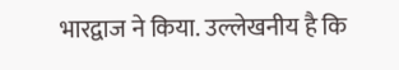भारद्वाज ने किया. उल्लेखनीय है कि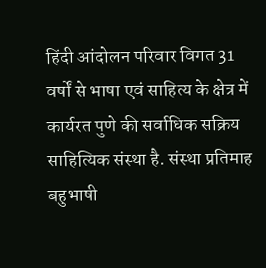हिंदी आंदोलन परिवार विगत 31 वर्षों से भाषा एवं साहित्य के क्षेत्र में कार्यरत पुणे की सर्वाधिक सक्रिय साहित्यिक संस्था है. संस्था प्रतिमाह बहुभाषी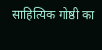साहित्यिक गोष्ठी का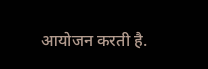आयोजन करती है.